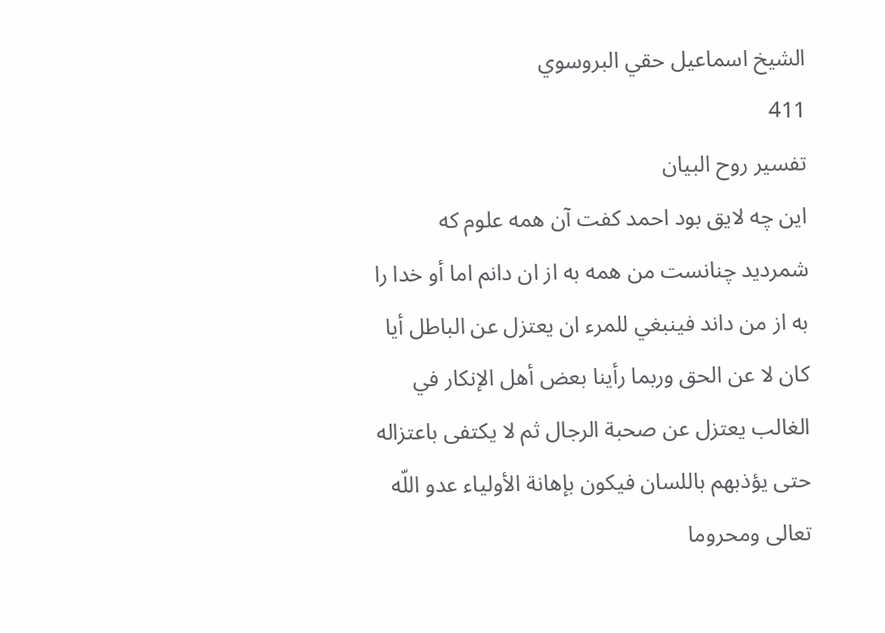الشيخ اسماعيل حقي البروسوي
411
تفسير روح البيان
اين چه لايق بود احمد كفت آن همه علوم كه شمرديد چنانست من همه به از ان دانم اما أو خدا را به از من داند فينبغي للمرء ان يعتزل عن الباطل أيا كان لا عن الحق وربما رأينا بعض أهل الإنكار في الغالب يعتزل عن صحبة الرجال ثم لا يكتفى باعتزاله حتى يؤذبهم باللسان فيكون بإهانة الأولياء عدو اللّه تعالى ومحروما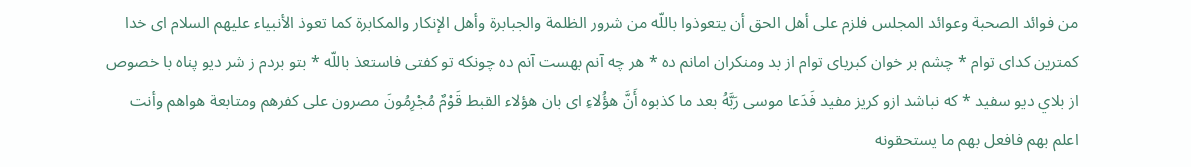من فوائد الصحبة وعوائد المجلس فلزم على أهل الحق أن يتعوذوا باللّه من شرور الظلمة والجبابرة وأهل الإنكار والمكابرة كما تعوذ الأنبياء عليهم السلام اى خدا كمترين كداى توام * چشم بر خوان كبرياى توام از بد ومنكران امانم ده * هر چه آنم بهست آنم ده چونكه تو كفتى فاستعذ باللّه * بتو بردم ز شر ديو پناه با خصوص از بلاي ديو سفيد * كه نباشد ازو كريز مفيد فَدَعا موسى رَبَّهُ بعد ما كذبوه أَنَّ هؤُلاءِ اى بان هؤلاء القبط قَوْمٌ مُجْرِمُونَ مصرون على كفرهم ومتابعة هواهم وأنت اعلم بهم فافعل بهم ما يستحقونه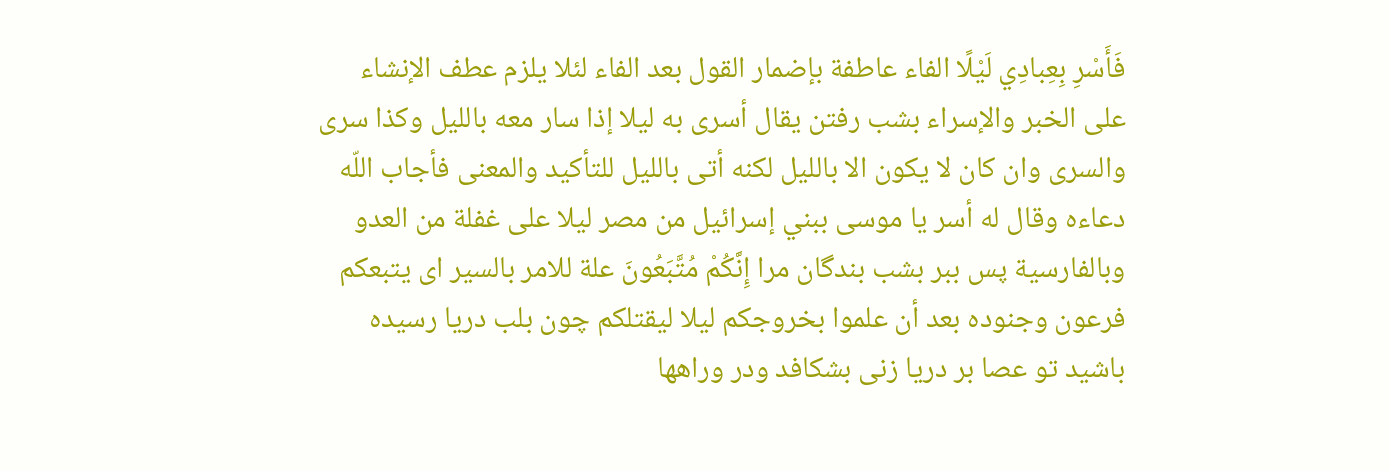فَأَسْرِ بِعِبادِي لَيْلًا الفاء عاطفة بإضمار القول بعد الفاء لئلا يلزم عطف الإنشاء على الخبر والإسراء بشب رفتن يقال أسرى به ليلا إذا سار معه بالليل وكذا سرى والسرى وان كان لا يكون الا بالليل لكنه أتى بالليل للتأكيد والمعنى فأجاب اللّه دعاءه وقال له أسر يا موسى ببني إسرائيل من مصر ليلا على غفلة من العدو وبالفارسية پس ببر بشب بندگان مرا إِنَّكُمْ مُتَّبَعُونَ علة للامر بالسير اى يتبعكم فرعون وجنوده بعد أن علموا بخروجكم ليلا ليقتلكم چون بلب دريا رسيده باشيد تو عصا بر دريا زنى بشكافد ودر وراهها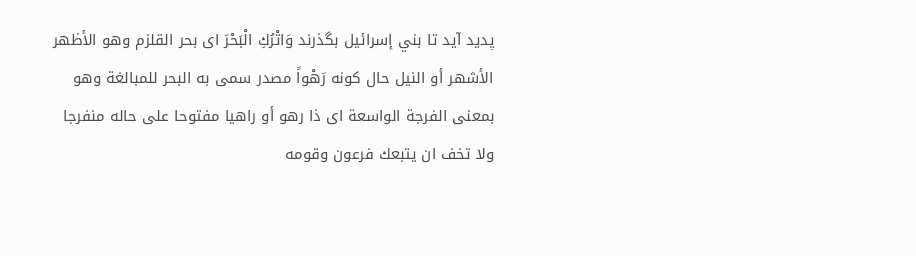پديد آيد تا بني إسرائيل بگذرند وَاتْرُكِ الْبَحْرَ اى بحر القلزم وهو الأظهر الأشهر أو النيل حال كونه رَهْواً مصدر سمى به البحر للمبالغة وهو بمعنى الفرجة الواسعة اى ذا رهو أو راهيا مفتوحا على حاله منفرجا ولا تخف ان يتبعك فرعون وقومه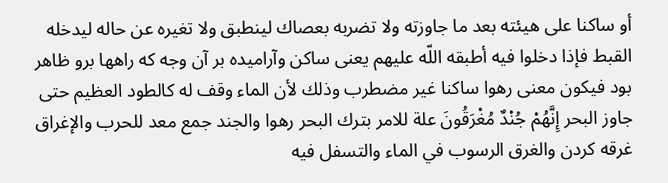أو ساكنا على هيئته بعد ما جاوزته ولا تضربه بعصاك لينطبق ولا تغيره عن حاله ليدخله القبط فإذا دخلوا فيه أطبقه اللّه عليهم يعنى ساكن وآراميده بر آن وجه كه راهها برو ظاهر بود فيكون معنى رهوا ساكنا غير مضطرب وذلك لأن الماء وقف له كالطود العظيم حتى جاوز البحر إِنَّهُمْ جُنْدٌ مُغْرَقُونَ علة للامر بترك البحر رهوا والجند جمع معد للحرب والإغراق غرقه كردن والغرق الرسوب في الماء والتسفل فيه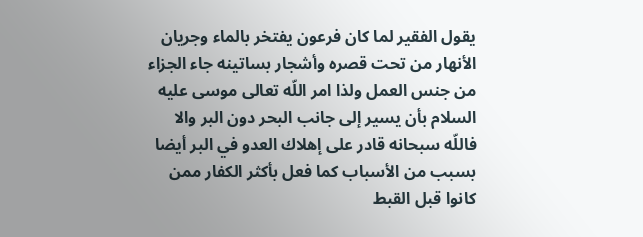يقول الفقير لما كان فرعون يفتخر بالماء وجريان الأنهار من تحت قصره وأشجار بساتينه جاء الجزاء من جنس العمل ولذا امر اللّه تعالى موسى عليه السلام بأن يسير إلى جانب البحر دون البر والا فاللّه سبحانه قادر على إهلاك العدو في البر أيضا بسبب من الأسباب كما فعل بأكثر الكفار ممن كانوا قبل القبط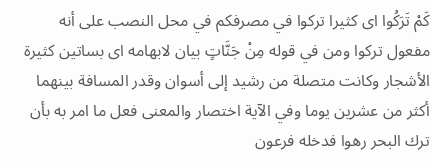كَمْ تَرَكُوا اى كثيرا تركوا في مصرفكم في محل النصب على أنه مفعول تركوا ومن في قوله مِنْ جَنَّاتٍ بيان لابهامه اى بساتين كثيرة الأشجار وكانت متصلة من رشيد إلى أسوان وقدر المسافة بينهما أكثر من عشرين يوما وفي الآية اختصار والمعنى فعل ما امر به بأن ترك البحر رهوا فدخله فرعون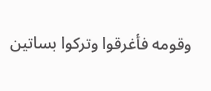وقومه فأغرقوا وتركوا بساتين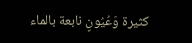كثيرة وَعُيُونٍ نابعة بالماء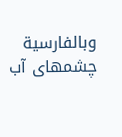وبالفارسية چشمهاى آب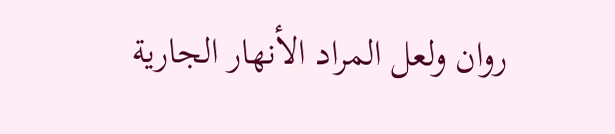روان ولعل المراد الأنهار الجارية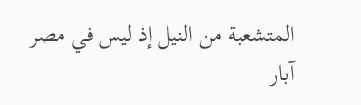المتشعبة من النيل إذ ليس في مصر آبار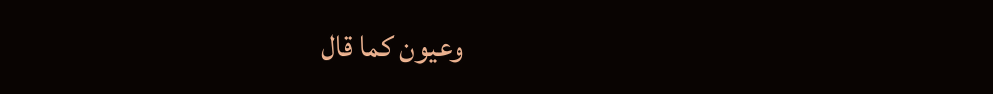وعيون كما قال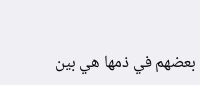بعضهم في ذمها هي بين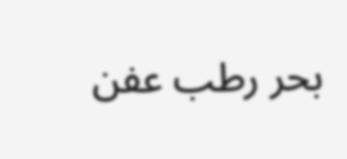بحر رطب عفن